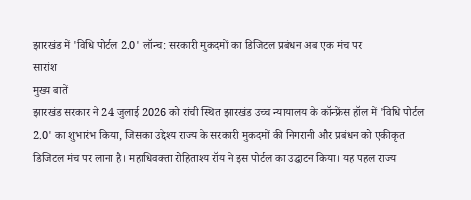झारखंड में 'विधि पोर्टल 2.0' लॉन्च: सरकारी मुकदमों का डिजिटल प्रबंधन अब एक मंच पर
सारांश
मुख्य बातें
झारखंड सरकार ने 24 जुलाई 2026 को रांची स्थित झारखंड उच्च न्यायालय के कॉन्फ्रेंस हॉल में 'विधि पोर्टल 2.0' का शुभारंभ किया, जिसका उद्देश्य राज्य के सरकारी मुकदमों की निगरानी और प्रबंधन को एकीकृत डिजिटल मंच पर लाना है। महाधिवक्ता रोहिताश्य रॉय ने इस पोर्टल का उद्घाटन किया। यह पहल राज्य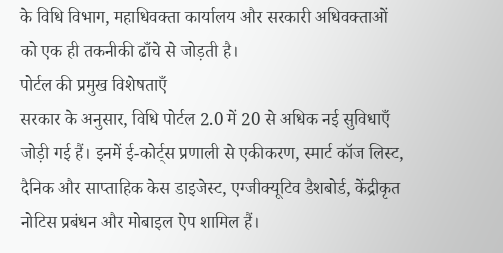के विधि विभाग, महाधिवक्ता कार्यालय और सरकारी अधिवक्ताओं को एक ही तकनीकी ढाँचे से जोड़ती है।
पोर्टल की प्रमुख विशेषताएँ
सरकार के अनुसार, विधि पोर्टल 2.0 में 20 से अधिक नई सुविधाएँ जोड़ी गई हैं। इनमें ई-कोर्ट्स प्रणाली से एकीकरण, स्मार्ट कॉज लिस्ट, दैनिक और साप्ताहिक केस डाइजेस्ट, एग्जीक्यूटिव डैशबोर्ड, केंद्रीकृत नोटिस प्रबंधन और मोबाइल ऐप शामिल हैं।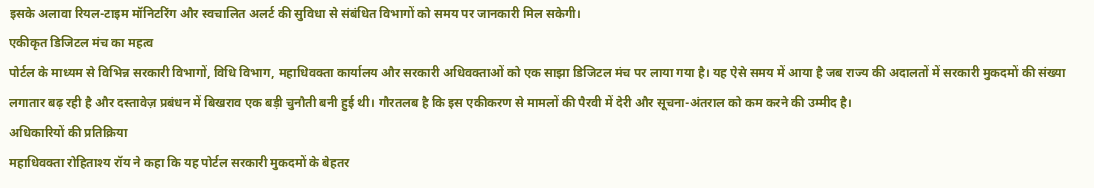इसके अलावा रियल-टाइम मॉनिटरिंग और स्वचालित अलर्ट की सुविधा से संबंधित विभागों को समय पर जानकारी मिल सकेगी।
एकीकृत डिजिटल मंच का महत्व
पोर्टल के माध्यम से विभिन्न सरकारी विभागों, विधि विभाग, महाधिवक्ता कार्यालय और सरकारी अधिवक्ताओं को एक साझा डिजिटल मंच पर लाया गया है। यह ऐसे समय में आया है जब राज्य की अदालतों में सरकारी मुकदमों की संख्या लगातार बढ़ रही है और दस्तावेज़ प्रबंधन में बिखराव एक बड़ी चुनौती बनी हुई थी। गौरतलब है कि इस एकीकरण से मामलों की पैरवी में देरी और सूचना-अंतराल को कम करने की उम्मीद है।
अधिकारियों की प्रतिक्रिया
महाधिवक्ता रोहिताश्य रॉय ने कहा कि यह पोर्टल सरकारी मुकदमों के बेहतर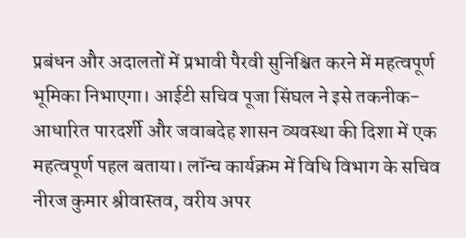प्रबंधन और अदालतों में प्रभावी पैरवी सुनिश्चित करने में महत्वपूर्ण भूमिका निभाएगा। आईटी सचिव पूजा सिंघल ने इसे तकनीक-आधारित पारदर्शी और जवाबदेह शासन व्यवस्था की दिशा में एक महत्वपूर्ण पहल बताया। लॉन्च कार्यक्रम में विधि विभाग के सचिव नीरज कुमार श्रीवास्तव, वरीय अपर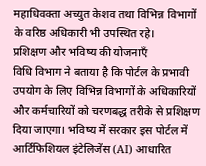महाधिवक्ता अच्युत केशव तथा विभिन्न विभागों के वरिष्ठ अधिकारी भी उपस्थित रहे।
प्रशिक्षण और भविष्य की योजनाएँ
विधि विभाग ने बताया है कि पोर्टल के प्रभावी उपयोग के लिए विभिन्न विभागों के अधिकारियों और कर्मचारियों को चरणबद्ध तरीके से प्रशिक्षण दिया जाएगा। भविष्य में सरकार इस पोर्टल में आर्टिफिशियल इंटेलिजेंस (AI) आधारित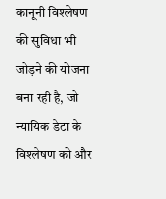कानूनी विश्लेषण की सुविधा भी जोड़ने की योजना बना रही है, जो न्यायिक डेटा के विश्लेषण को और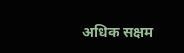अधिक सक्षम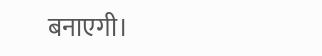बनाएगी।